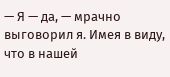— Я — да, — мрачно выговорил я. Имея в виду, что в нашей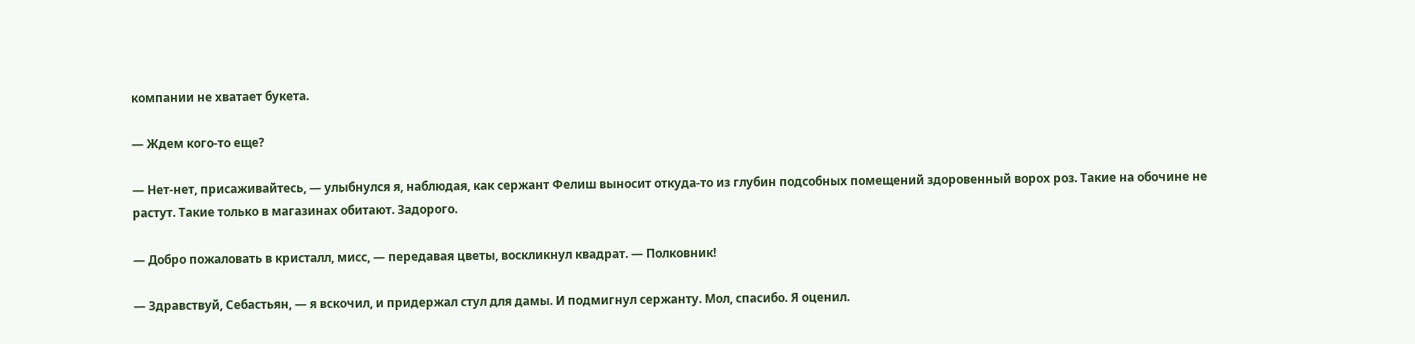компании не хватает букета.

— Ждем кого-то еще?

— Нет-нет, присаживайтесь, — улыбнулся я, наблюдая, как сержант Фелиш выносит откуда-то из глубин подсобных помещений здоровенный ворох роз. Такие на обочине не растут. Такие только в магазинах обитают. Задорого.

— Добро пожаловать в кристалл, мисс, — передавая цветы, воскликнул квадрат. — Полковник!

— Здравствуй, Себастьян, — я вскочил, и придержал стул для дамы. И подмигнул сержанту. Мол, спасибо. Я оценил.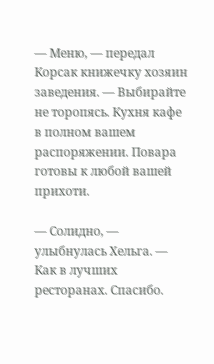— Меню, — передал Корсак книжечку хозяин заведения. — Выбирайте не торопясь. Кухня кафе в полном вашем распоряжении. Повара готовы к любой вашей прихоти.

— Солидно, — улыбнулась Хельга. — Как в лучших ресторанах. Спасибо.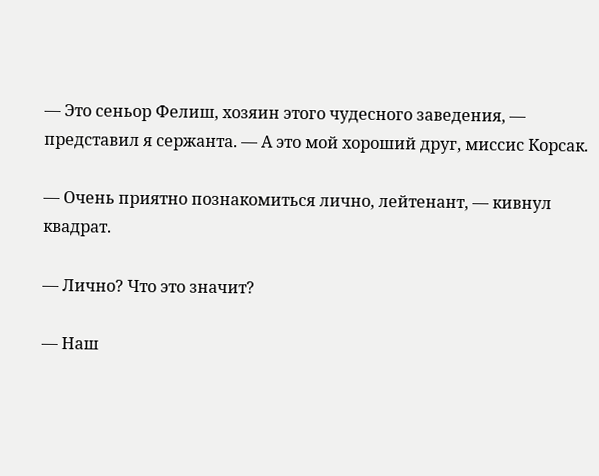— Это сеньор Фелиш, хозяин этого чудесного заведения, — представил я сержанта. — А это мой хороший друг, миссис Корсак.

— Очень приятно познакомиться лично, лейтенант, — кивнул квадрат.

— Лично? Что это значит?

— Наш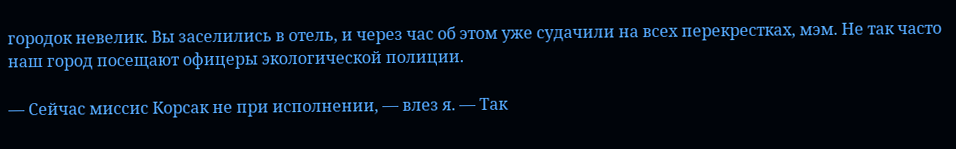городок невелик. Вы заселились в отель, и через час об этом уже судачили на всех перекрестках, мэм. Не так часто наш город посещают офицеры экологической полиции.

— Сейчас миссис Корсак не при исполнении, — влез я. — Так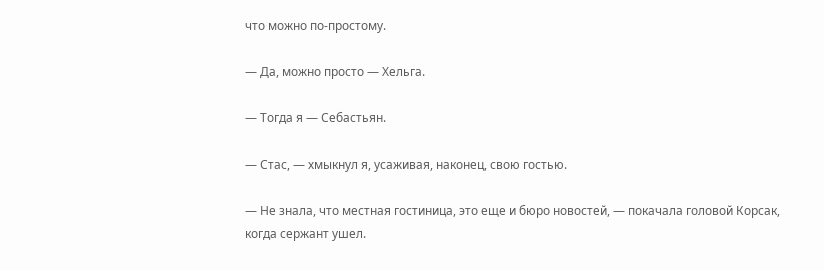что можно по-простому.

— Да, можно просто — Хельга.

— Тогда я — Себастьян.

— Стас, — хмыкнул я, усаживая, наконец, свою гостью.

— Не знала, что местная гостиница, это еще и бюро новостей, — покачала головой Корсак, когда сержант ушел.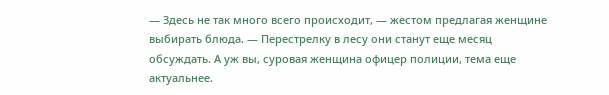— Здесь не так много всего происходит, — жестом предлагая женщине выбирать блюда. — Перестрелку в лесу они станут еще месяц обсуждать. А уж вы, суровая женщина офицер полиции, тема еще актуальнее.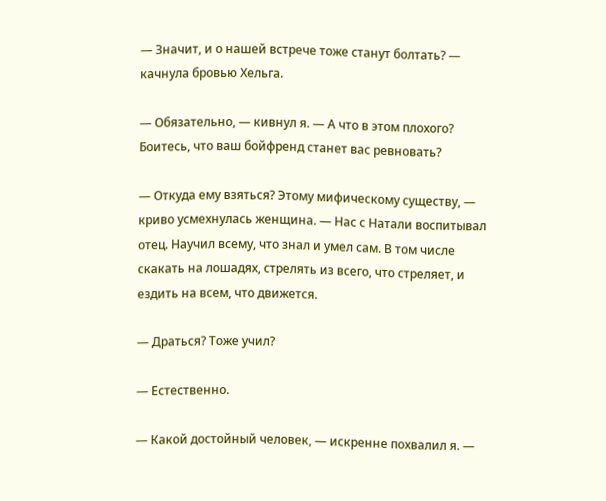— Значит, и о нашей встрече тоже станут болтать? — качнула бровью Хельга.

— Обязательно, — кивнул я. — А что в этом плохого? Боитесь, что ваш бойфренд станет вас ревновать?

— Откуда ему взяться? Этому мифическому существу, — криво усмехнулась женщина. — Нас с Натали воспитывал отец. Научил всему, что знал и умел сам. В том числе скакать на лошадях, стрелять из всего, что стреляет, и ездить на всем, что движется.

— Драться? Тоже учил?

— Естественно.

— Какой достойный человек, — искренне похвалил я. —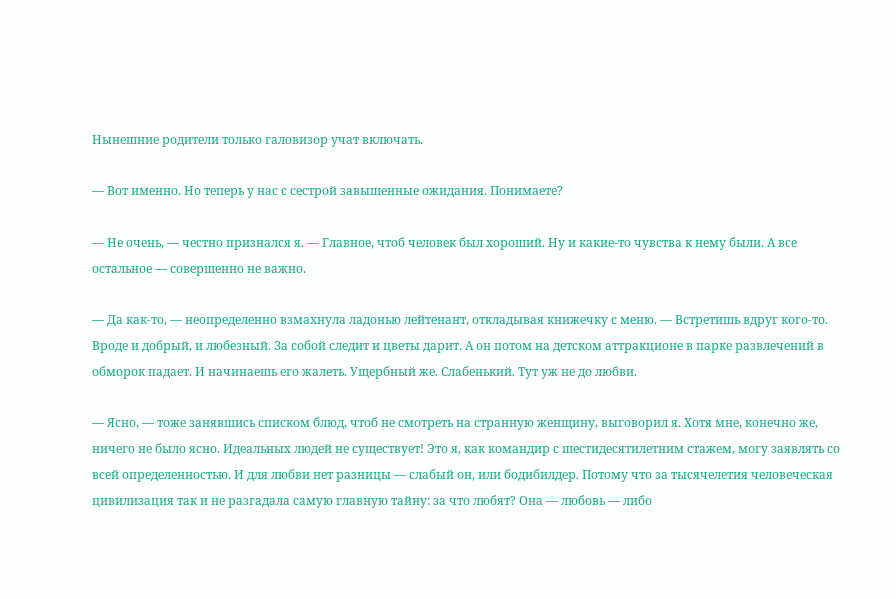Нынешние родители только галовизор учат включать.

— Вот именно. Но теперь у нас с сестрой завышенные ожидания. Понимаете?

— Не очень, — честно признался я. — Главное, чтоб человек был хороший. Ну и какие-то чувства к нему были. А все остальное — совершенно не важно.

— Да как-то, — неопределенно взмахнула ладонью лейтенант, откладывая книжечку с меню. — Встретишь вдруг кого-то. Вроде и добрый, и любезный. За собой следит и цветы дарит. А он потом на детском аттракционе в парке развлечений в обморок падает. И начинаешь его жалеть. Ущербный же. Слабенький. Тут уж не до любви.

— Ясно, — тоже занявшись списком блюд, чтоб не смотреть на странную женщину, выговорил я. Хотя мне, конечно же, ничего не было ясно. Идеальных людей не существует! Это я, как командир с шестидесятилетним стажем, могу заявлять со всей определенностью. И для любви нет разницы — слабый он, или бодибилдер. Потому что за тысячелетия человеческая цивилизация так и не разгадала самую главную тайну: за что любят? Она — любовь — либо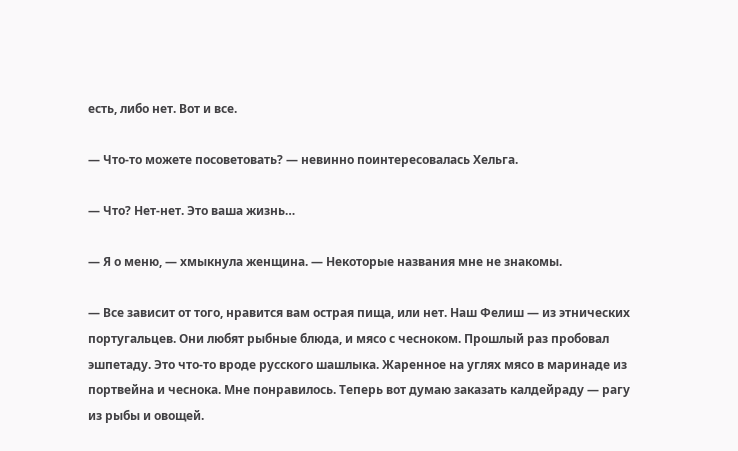есть, либо нет. Вот и все.

— Что-то можете посоветовать? — невинно поинтересовалась Хельга.

— Что? Нет-нет. Это ваша жизнь…

— Я о меню, — хмыкнула женщина. — Некоторые названия мне не знакомы.

— Все зависит от того, нравится вам острая пища, или нет. Наш Фелиш — из этнических португальцев. Они любят рыбные блюда, и мясо с чесноком. Прошлый раз пробовал эшпетаду. Это что-то вроде русского шашлыка. Жаренное на углях мясо в маринаде из портвейна и чеснока. Мне понравилось. Теперь вот думаю заказать калдейраду — рагу из рыбы и овощей.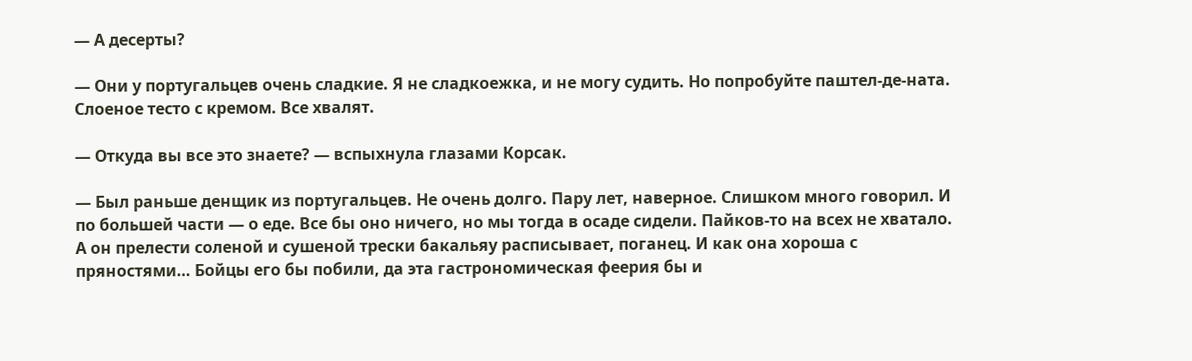— А десерты?

— Они у португальцев очень сладкие. Я не сладкоежка, и не могу судить. Но попробуйте паштел-де-ната. Слоеное тесто с кремом. Все хвалят.

— Откуда вы все это знаете? — вспыхнула глазами Корсак.

— Был раньше денщик из португальцев. Не очень долго. Пару лет, наверное. Слишком много говорил. И по большей части — о еде. Все бы оно ничего, но мы тогда в осаде сидели. Пайков-то на всех не хватало. А он прелести соленой и сушеной трески бакальяу расписывает, поганец. И как она хороша с пряностями… Бойцы его бы побили, да эта гастрономическая феерия бы и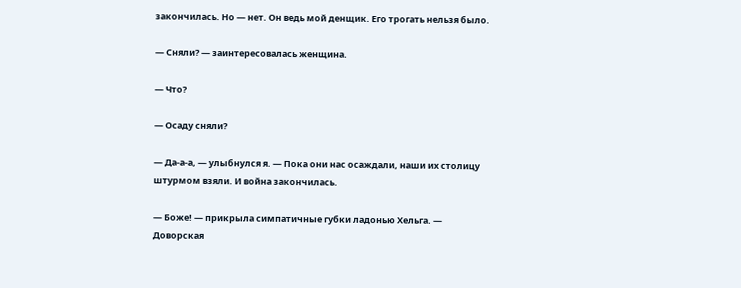закончилась. Но — нет. Он ведь мой денщик. Его трогать нельзя было.

— Сняли? — заинтересовалась женщина.

— Что?

— Осаду сняли?

— Да-а-а, — улыбнулся я. — Пока они нас осаждали, наши их столицу штурмом взяли. И война закончилась.

— Боже! — прикрыла симпатичные губки ладонью Хельга. — Доворская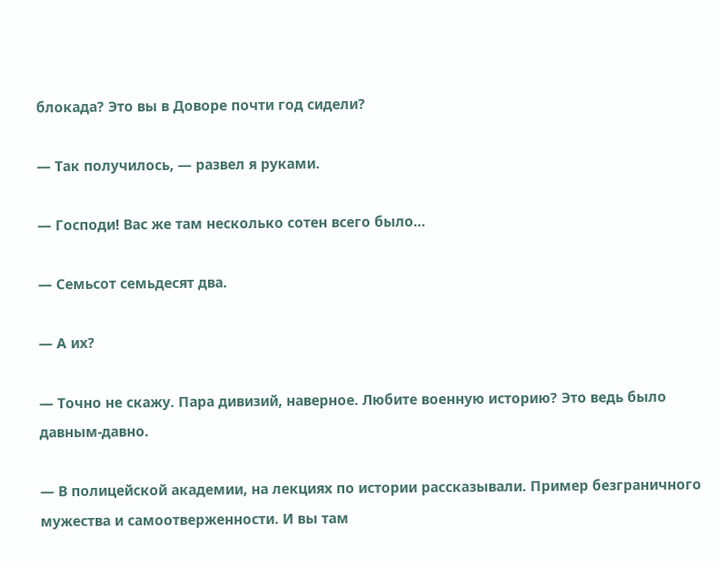блокада? Это вы в Доворе почти год сидели?

— Так получилось, — развел я руками.

— Господи! Вас же там несколько сотен всего было…

— Семьсот семьдесят два.

— А их?

— Точно не скажу. Пара дивизий, наверное. Любите военную историю? Это ведь было давным-давно.

— В полицейской академии, на лекциях по истории рассказывали. Пример безграничного мужества и самоотверженности. И вы там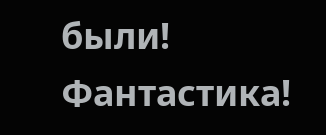были! Фантастика!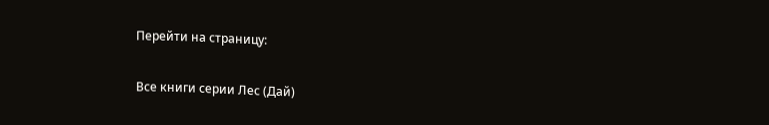Перейти на страницу:

Все книги серии Лес (Дай)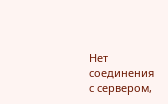Нет соединения с сервером,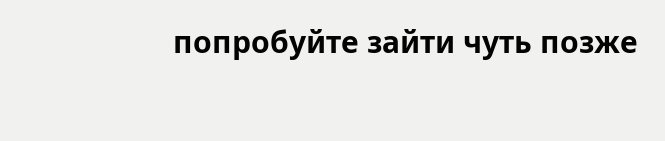попробуйте зайти чуть позже